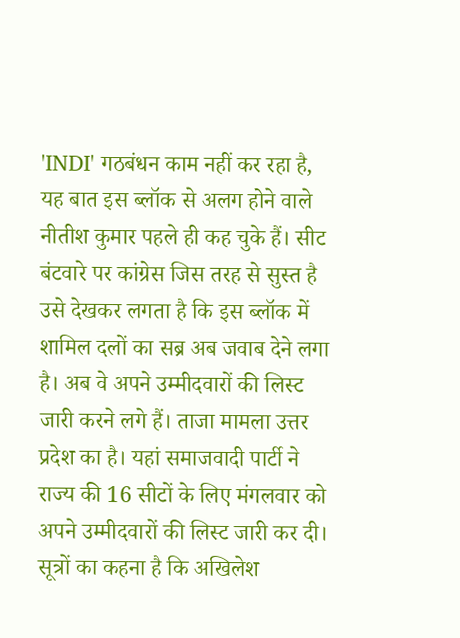'INDI' गठबंधन काम नहीं कर रहा है, यह बात इस ब्लॉक से अलग होने वाले नीतीश कुमार पहले ही कह चुके हैं। सीट बंटवारे पर कांग्रेस जिस तरह से सुस्त है उसे देखकर लगता है कि इस ब्लॉक में शामिल दलों का सब्र अब जवाब देने लगा है। अब वे अपने उम्मीदवारों की लिस्ट जारी करने लगे हैं। ताजा मामला उत्तर प्रदेश का है। यहां समाजवादी पार्टी ने राज्य की 16 सीटों के लिए मंगलवार को अपने उम्मीदवारों की लिस्ट जारी कर दी। सूत्रों का कहना है कि अखिलेश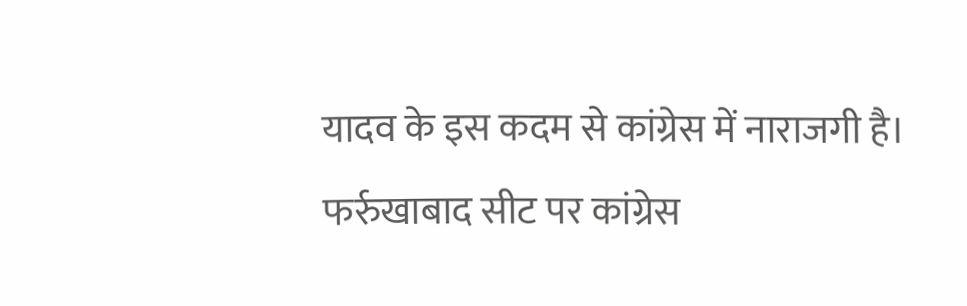यादव के इस कदम से कांग्रेस में नाराजगी है।
फर्रुखाबाद सीट पर कांग्रेस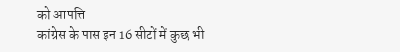को आपत्ति
कांग्रेस के पास इन 16 सीटों में कुछ भी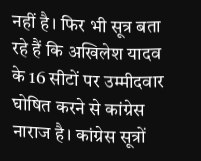नहीं है। फिर भी सूत्र बता रहे हैं कि अखिलेश यादव के 16 सीटों पर उम्मीदवार घोषित करने से कांग्रेस नाराज है। कांग्रेस सूत्रों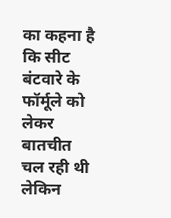का कहना है कि सीट बंटवारे के फॉर्मूले को लेकर बातचीत चल रही थी लेकिन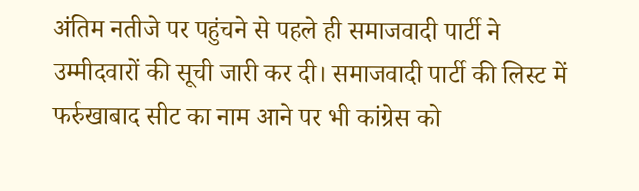अंतिम नतीजे पर पहुंचने से पहले ही समाजवादी पार्टी ने उम्मीदवारों की सूची जारी कर दी। समाजवादी पार्टी की लिस्ट में फर्रुखाबाद सीट का नाम आने पर भी कांग्रेस को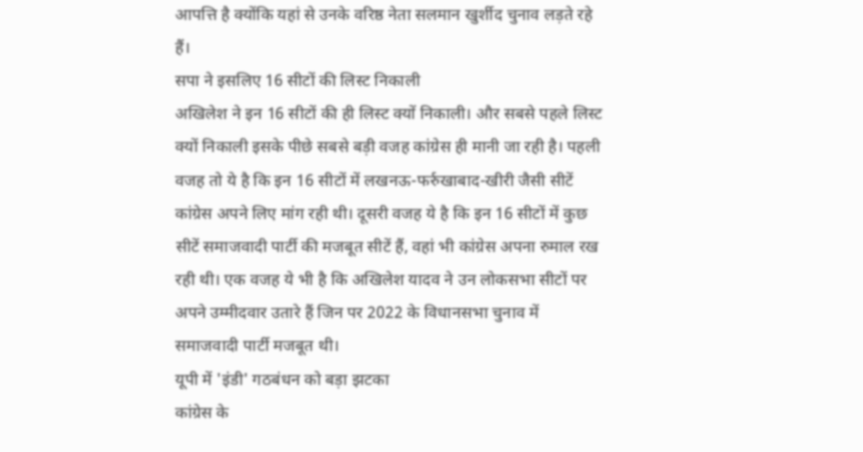आपत्ति है क्योंकि यहां से उनके वरिष्ठ नेता सलमान खुर्शीद चुनाव लड़ते रहे हैं।
सपा ने इसलिए 16 सीटों की लिस्ट निकाली
अखिलेश ने इन 16 सीटों की ही लिस्ट क्यों निकाली। और सबसे पहले लिस्ट क्यों निकाली इसके पीछे सबसे बड़ी वजह कांग्रेस ही मानी जा रही है। पहली वजह तो ये है कि इन 16 सीटों में लखनऊ-फर्रुखाबाद-खीरी जैसी सीटें कांग्रेस अपने लिए मांग रही थी। दूसरी वजह ये है कि इन 16 सीटों में कुछ सीटें समाजवादी पार्टी की मजबूत सीटें हैं, वहां भी कांग्रेस अपना रुमाल रख रही थी। एक वजह ये भी है कि अखिलेश यादव ने उन लोकसभा सीटों पर अपने उम्मीदवार उतारे हैं जिन पर 2022 के विधानसभा चुनाव में समाजवादी पार्टी मजबूत थी।
यूपी में 'इंडी' गठबंधन को बड़ा झटका
कांग्रेस के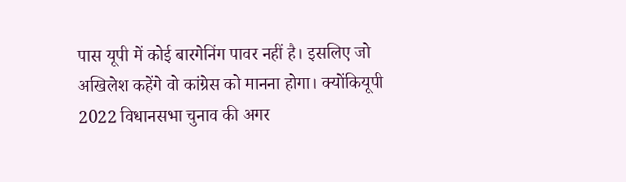पास यूपी में कोई बारगेनिंग पावर नहीं है। इसलिए जो अखिलेश कहेंगे वो कांग्रेस को मानना होगा। क्योंकियूपी 2022 विधानसभा चुनाव की अगर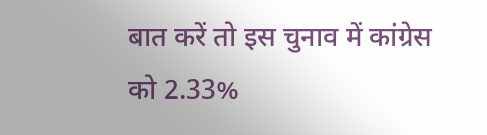बात करें तो इस चुनाव में कांग्रेस को 2.33%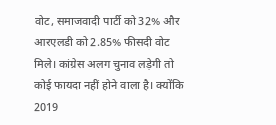वोट, समाजवादी पार्टी को 32% और आरएलडी को 2.85% फीसदी वोट मिले। कांग्रेस अलग चुनाव लड़ेगी तो कोई फायदा नहीं होने वाला है। क्योंकि 2019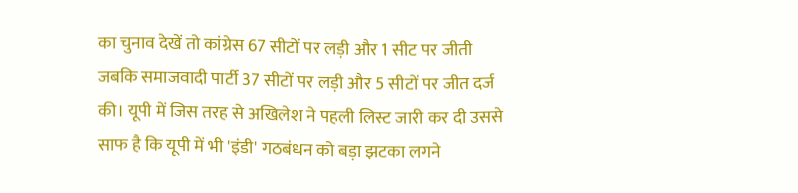का चुनाव देखें तो कांग्रेस 67 सीटों पर लड़ी और 1 सीट पर जीती जबकि समाजवादी पार्टी 37 सीटों पर लड़ी और 5 सीटों पर जीत दर्ज की। यूपी में जिस तरह से अखिलेश ने पहली लिस्ट जारी कर दी उससे साफ है कि यूपी में भी 'इंडी' गठबंधन को बड़ा झटका लगने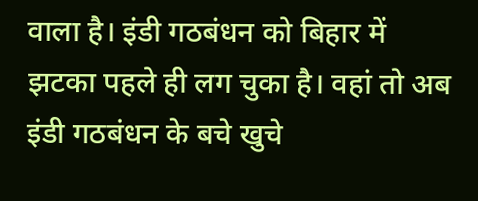वाला है। इंडी गठबंधन को बिहार में झटका पहले ही लग चुका है। वहां तो अब इंडी गठबंधन के बचे खुचे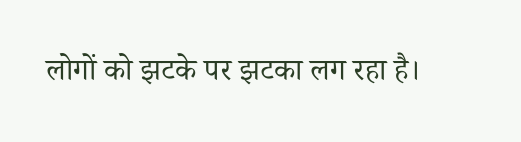लोगों को झटके पर झटका लग रहा है।